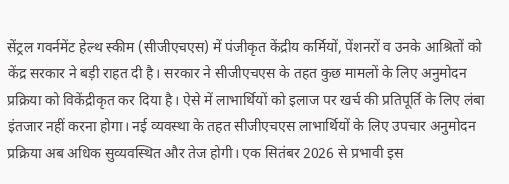सेंट्रल गवर्नमेंट हेल्थ स्कीम (सीजीएचएस) में पंजीकृत केंद्रीय कर्मियों, पेंशनरों व उनके आश्रितों को केंद्र सरकार ने बड़ी राहत दी है। सरकार ने सीजीएचएस के तहत कुछ मामलों के लिए अनुमोदन प्रक्रिया को विकेंद्रीकृत कर दिया है। ऐसे में लाभार्थियों को इलाज पर खर्च की प्रतिपूर्ति के लिए लंबा इंतजार नहीं करना होगा। नई व्यवस्था के तहत सीजीएचएस लाभार्थियों के लिए उपचार अनुमोदन प्रक्रिया अब अधिक सुव्यवस्थित और तेज होगी। एक सितंबर 2026 से प्रभावी इस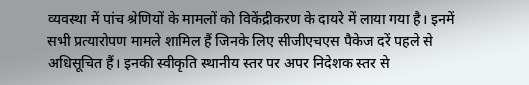व्यवस्था में पांच श्रेणियों के मामलों को विकेंद्रीकरण के दायरे में लाया गया है। इनमें सभी प्रत्यारोपण मामले शामिल हैं जिनके लिए सीजीएचएस पैकेज दरें पहले से अधिसूचित हैं। इनकी स्वीकृति स्थानीय स्तर पर अपर निदेशक स्तर से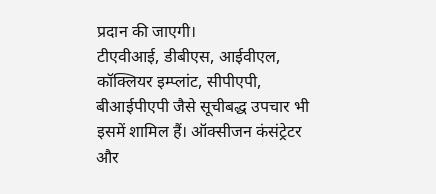प्रदान की जाएगी।
टीएवीआई, डीबीएस, आईवीएल, कॉक्लियर इम्प्लांट, सीपीएपी, बीआईपीएपी जैसे सूचीबद्ध उपचार भी इसमें शामिल हैं। ऑक्सीजन कंसंट्रेटर और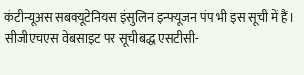कंटीन्यूअस सबक्यूटेनियस इंसुलिन इन्फ्यूजन पंप भी इस सूची में हैं। सीजीएचएस वेबसाइट पर सूचीबद्ध एसटीसी-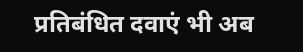प्रतिबंधित दवाएं भी अब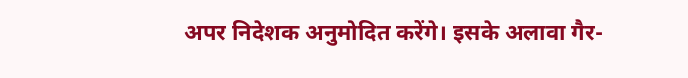अपर निदेशक अनुमोदित करेंगे। इसके अलावा गैर-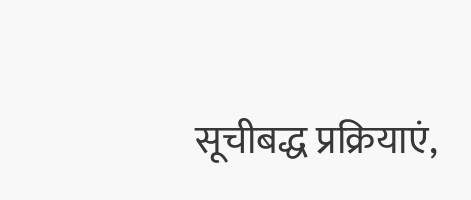सूचीबद्ध प्रक्रियाएं,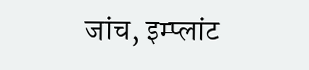जांच, इम्प्लांट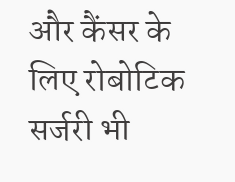और कैंसर के लिए रोबोटिक सर्जरी भी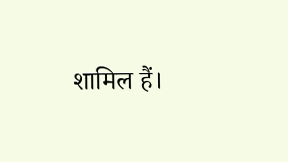शामिल हैं।